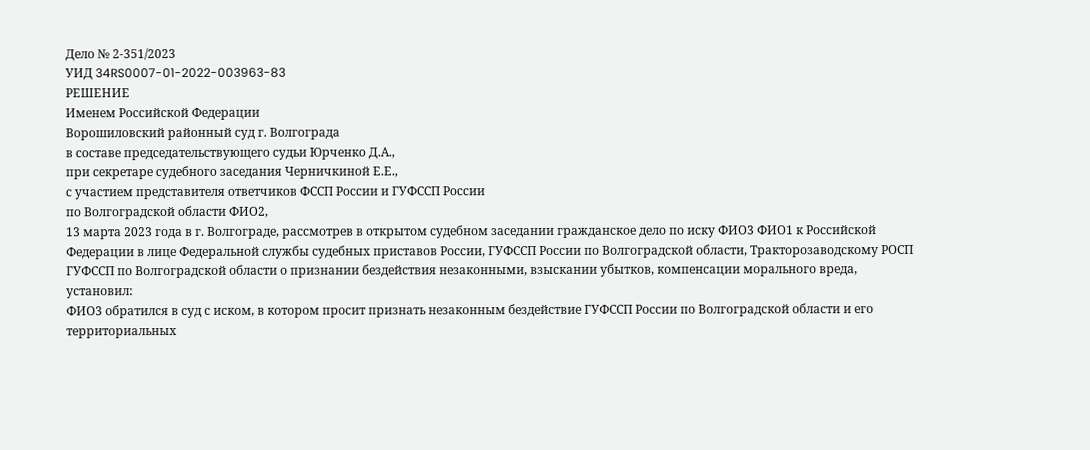Дело № 2-351/2023
УИД 34RS0007-01-2022-003963-83
РЕШЕНИЕ
Именем Российской Федерации
Ворошиловский районный суд г. Волгограда
в составе председательствующего судьи Юрченко Д.А.,
при секретаре судебного заседания Черничкиной Е.Е.,
с участием представителя ответчиков ФССП России и ГУФССП России
по Волгоградской области ФИО2,
13 марта 2023 года в г. Волгограде, рассмотрев в открытом судебном заседании гражданское дело по иску ФИО3 ФИО1 к Российской Федерации в лице Федеральной службы судебных приставов России, ГУФССП России по Волгоградской области, Тракторозаводскому РОСП ГУФССП по Волгоградской области о признании бездействия незаконными, взыскании убытков, компенсации морального вреда,
установил:
ФИО3 обратился в суд с иском, в котором просит признать незаконным бездействие ГУФССП России по Волгоградской области и его территориальных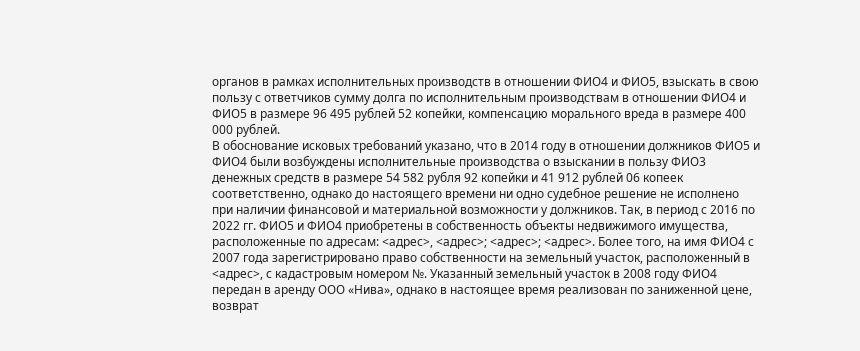органов в рамках исполнительных производств в отношении ФИО4 и ФИО5, взыскать в свою пользу с ответчиков сумму долга по исполнительным производствам в отношении ФИО4 и ФИО5 в размере 96 495 рублей 52 копейки, компенсацию морального вреда в размере 400 000 рублей.
В обоснование исковых требований указано, что в 2014 году в отношении должников ФИО5 и ФИО4 были возбуждены исполнительные производства о взыскании в пользу ФИО3 денежных средств в размере 54 582 рубля 92 копейки и 41 912 рублей 06 копеек соответственно, однако до настоящего времени ни одно судебное решение не исполнено при наличии финансовой и материальной возможности у должников. Так, в период с 2016 по 2022 гг. ФИО5 и ФИО4 приобретены в собственность объекты недвижимого имущества, расположенные по адресам: <адрес>, <адрес>; <адрес>; <адрес>. Более того, на имя ФИО4 с 2007 года зарегистрировано право собственности на земельный участок, расположенный в <адрес>, с кадастровым номером №. Указанный земельный участок в 2008 году ФИО4 передан в аренду ООО «Нива», однако в настоящее время реализован по заниженной цене, возврат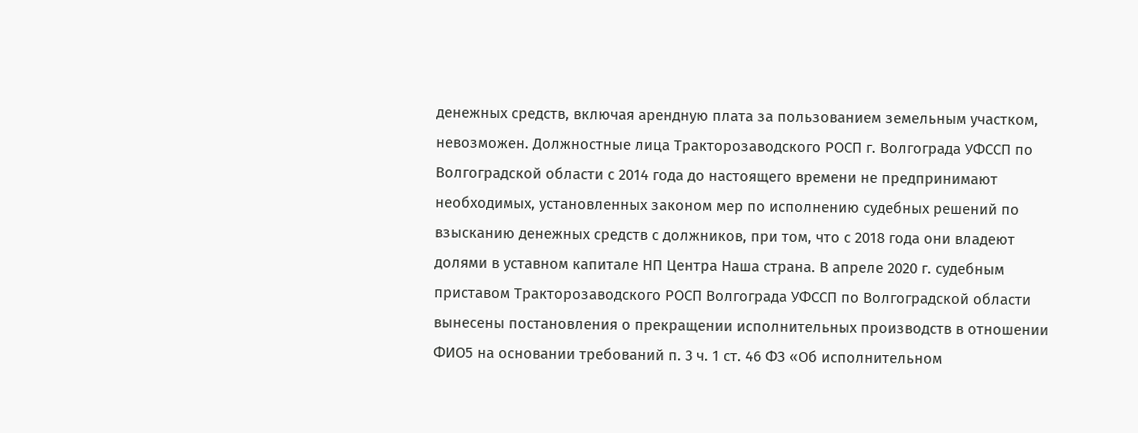денежных средств, включая арендную плата за пользованием земельным участком, невозможен. Должностные лица Тракторозаводского РОСП г. Волгограда УФССП по Волгоградской области с 2014 года до настоящего времени не предпринимают необходимых, установленных законом мер по исполнению судебных решений по взысканию денежных средств с должников, при том, что с 2018 года они владеют долями в уставном капитале НП Центра Наша страна. В апреле 2020 г. судебным приставом Тракторозаводского РОСП Волгограда УФССП по Волгоградской области вынесены постановления о прекращении исполнительных производств в отношении ФИО5 на основании требований п. 3 ч. 1 ст. 46 ФЗ «Об исполнительном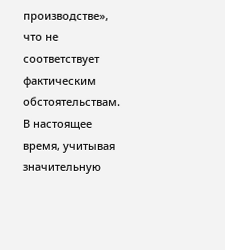производстве», что не соответствует фактическим обстоятельствам. В настоящее время, учитывая значительную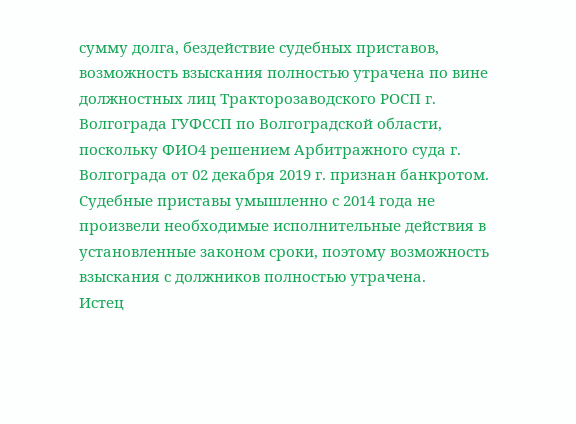сумму долга, бездействие судебных приставов, возможность взыскания полностью утрачена по вине должностных лиц Тракторозаводского РОСП г. Волгограда ГУФССП по Волгоградской области, поскольку ФИО4 решением Арбитражного суда г. Волгограда от 02 декабря 2019 г. признан банкротом. Судебные приставы умышленно с 2014 года не произвели необходимые исполнительные действия в установленные законом сроки, поэтому возможность взыскания с должников полностью утрачена.
Истец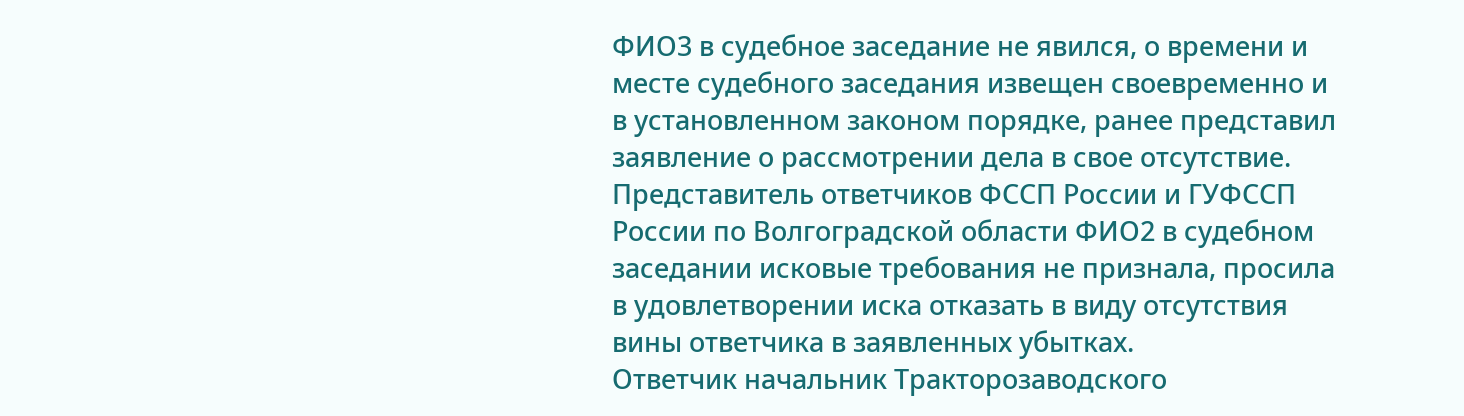ФИО3 в судебное заседание не явился, о времени и месте судебного заседания извещен своевременно и в установленном законом порядке, ранее представил заявление о рассмотрении дела в свое отсутствие.
Представитель ответчиков ФССП России и ГУФССП России по Волгоградской области ФИО2 в судебном заседании исковые требования не признала, просила в удовлетворении иска отказать в виду отсутствия вины ответчика в заявленных убытках.
Ответчик начальник Тракторозаводского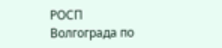РОСП Волгограда по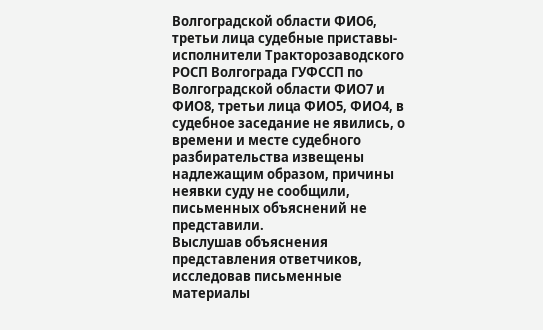Волгоградской области ФИО6, третьи лица судебные приставы-исполнители Тракторозаводского РОСП Волгограда ГУФССП по Волгоградской области ФИО7 и ФИО8, третьи лица ФИО5, ФИО4, в судебное заседание не явились, о времени и месте судебного разбирательства извещены надлежащим образом, причины неявки суду не сообщили, письменных объяснений не представили.
Выслушав объяснения представления ответчиков, исследовав письменные материалы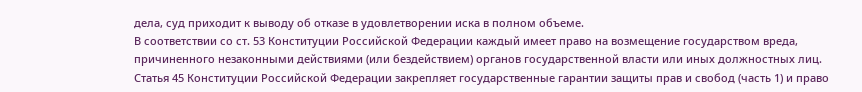дела, суд приходит к выводу об отказе в удовлетворении иска в полном объеме.
В соответствии со ст. 53 Конституции Российской Федерации каждый имеет право на возмещение государством вреда, причиненного незаконными действиями (или бездействием) органов государственной власти или иных должностных лиц.
Статья 45 Конституции Российской Федерации закрепляет государственные гарантии защиты прав и свобод (часть 1) и право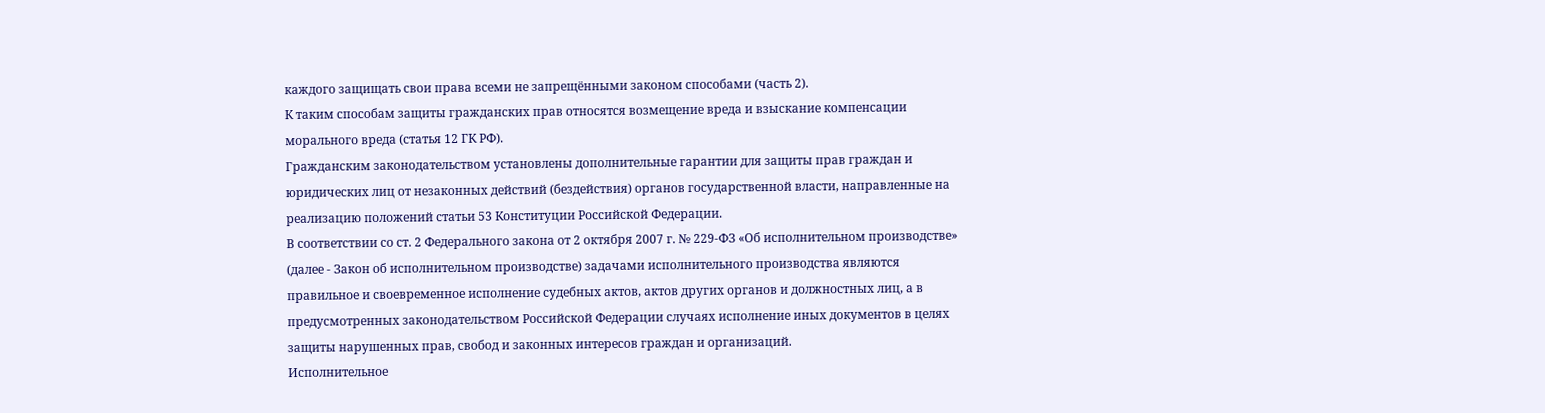каждого защищать свои права всеми не запрещёнными законом способами (часть 2).
К таким способам защиты гражданских прав относятся возмещение вреда и взыскание компенсации морального вреда (статья 12 ГК РФ).
Гражданским законодательством установлены дополнительные гарантии для защиты прав граждан и юридических лиц от незаконных действий (бездействия) органов государственной власти, направленные на реализацию положений статьи 53 Конституции Российской Федерации.
В соответствии со ст. 2 Федерального закона от 2 октября 2007 г. № 229-ФЗ «Об исполнительном производстве» (далее - Закон об исполнительном производстве) задачами исполнительного производства являются правильное и своевременное исполнение судебных актов, актов других органов и должностных лиц, а в предусмотренных законодательством Российской Федерации случаях исполнение иных документов в целях защиты нарушенных прав, свобод и законных интересов граждан и организаций.
Исполнительное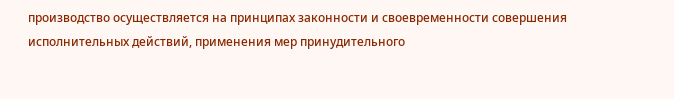производство осуществляется на принципах законности и своевременности совершения исполнительных действий, применения мер принудительного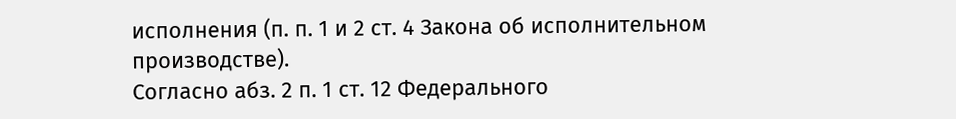исполнения (п. п. 1 и 2 ст. 4 Закона об исполнительном производстве).
Согласно абз. 2 п. 1 ст. 12 Федерального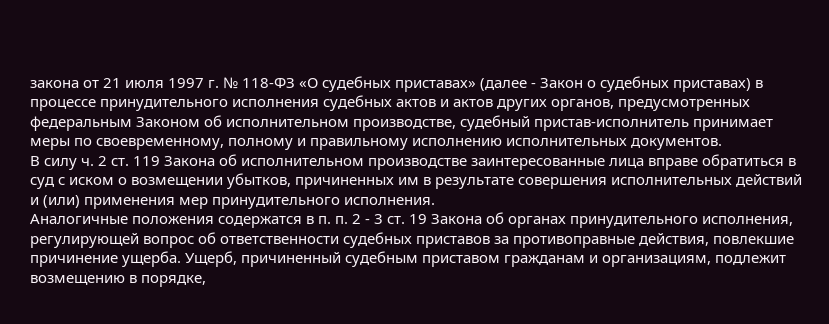закона от 21 июля 1997 г. № 118-ФЗ «О судебных приставах» (далее - Закон о судебных приставах) в процессе принудительного исполнения судебных актов и актов других органов, предусмотренных федеральным Законом об исполнительном производстве, судебный пристав-исполнитель принимает меры по своевременному, полному и правильному исполнению исполнительных документов.
В силу ч. 2 ст. 119 Закона об исполнительном производстве заинтересованные лица вправе обратиться в суд с иском о возмещении убытков, причиненных им в результате совершения исполнительных действий и (или) применения мер принудительного исполнения.
Аналогичные положения содержатся в п. п. 2 - 3 ст. 19 Закона об органах принудительного исполнения, регулирующей вопрос об ответственности судебных приставов за противоправные действия, повлекшие причинение ущерба. Ущерб, причиненный судебным приставом гражданам и организациям, подлежит возмещению в порядке,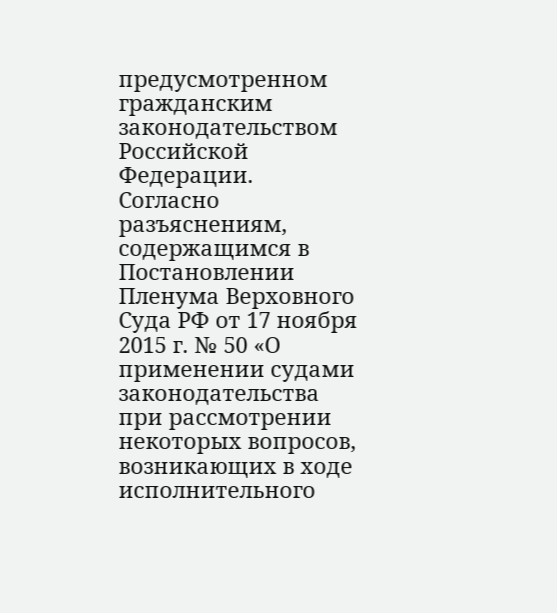предусмотренном гражданским законодательством Российской Федерации.
Согласно разъяснениям, содержащимся в Постановлении Пленума Верховного Суда РФ от 17 ноября 2015 г. № 50 «О применении судами законодательства при рассмотрении некоторых вопросов, возникающих в ходе исполнительного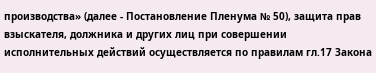производства» (далее - Постановление Пленума № 50), защита прав взыскателя, должника и других лиц при совершении исполнительных действий осуществляется по правилам гл.17 Закона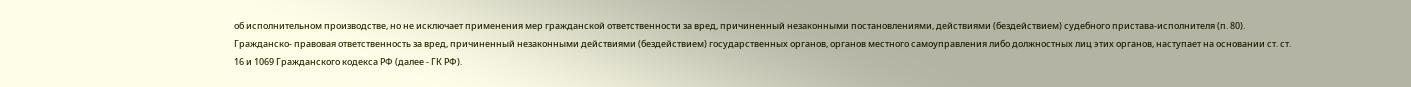об исполнительном производстве, но не исключает применения мер гражданской ответственности за вред, причиненный незаконными постановлениями, действиями (бездействием) судебного пристава-исполнителя (п. 80).
Гражданско- правовая ответственность за вред, причиненный незаконными действиями (бездействием) государственных органов, органов местного самоуправления либо должностных лиц этих органов, наступает на основании ст. ст. 16 и 1069 Гражданского кодекса РФ (далее - ГК РФ).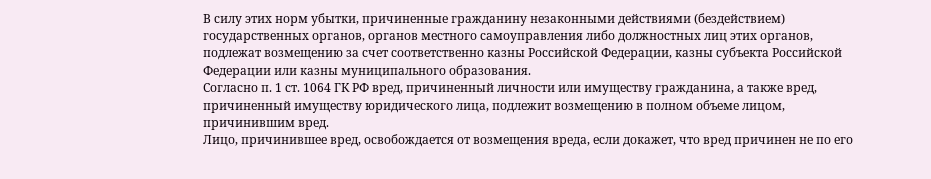В силу этих норм убытки, причиненные гражданину незаконными действиями (бездействием) государственных органов, органов местного самоуправления либо должностных лиц этих органов, подлежат возмещению за счет соответственно казны Российской Федерации, казны субъекта Российской Федерации или казны муниципального образования.
Согласно п. 1 ст. 1064 ГК РФ вред, причиненный личности или имуществу гражданина, а также вред, причиненный имуществу юридического лица, подлежит возмещению в полном объеме лицом, причинившим вред.
Лицо, причинившее вред, освобождается от возмещения вреда, если докажет, что вред причинен не по его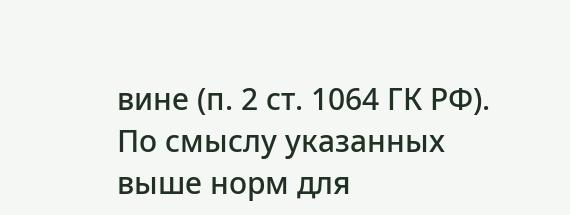вине (п. 2 ст. 1064 ГК РФ).
По смыслу указанных выше норм для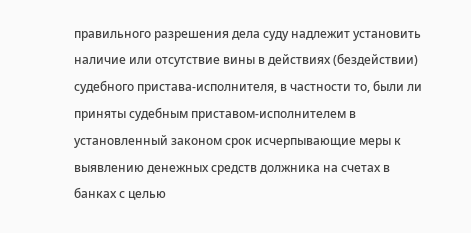правильного разрешения дела суду надлежит установить наличие или отсутствие вины в действиях (бездействии) судебного пристава-исполнителя, в частности то, были ли приняты судебным приставом-исполнителем в установленный законом срок исчерпывающие меры к выявлению денежных средств должника на счетах в банках с целью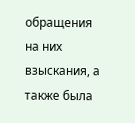обращения на них взыскания, а также была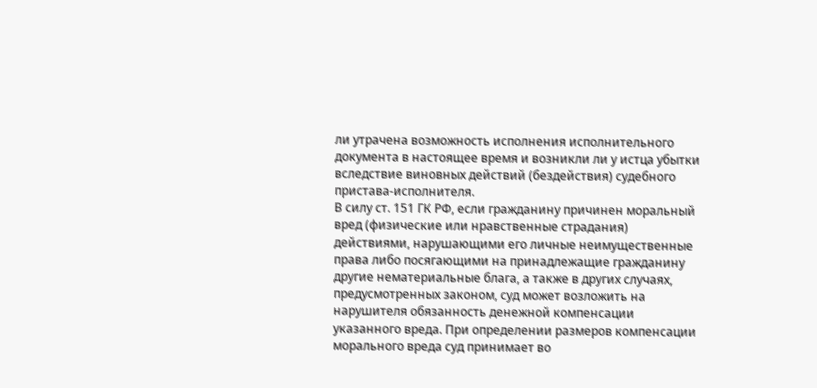ли утрачена возможность исполнения исполнительного документа в настоящее время и возникли ли у истца убытки вследствие виновных действий (бездействия) судебного пристава-исполнителя.
В силу ст. 151 ГК РФ, если гражданину причинен моральный вред (физические или нравственные страдания) действиями, нарушающими его личные неимущественные права либо посягающими на принадлежащие гражданину другие нематериальные блага, а также в других случаях, предусмотренных законом, суд может возложить на нарушителя обязанность денежной компенсации указанного вреда. При определении размеров компенсации морального вреда суд принимает во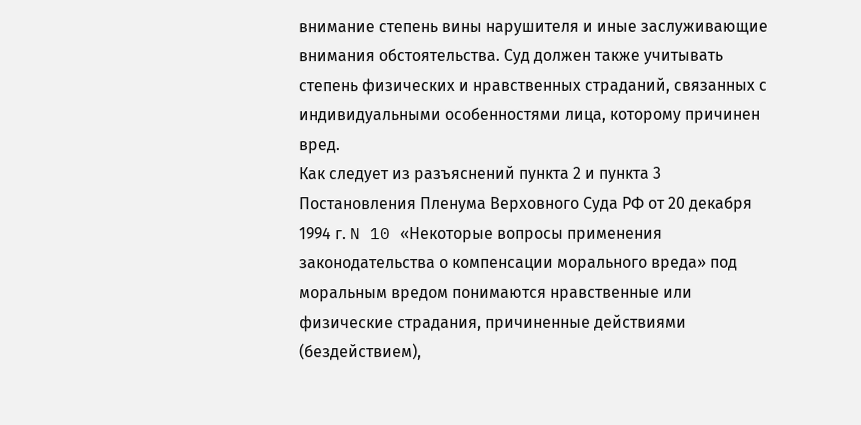внимание степень вины нарушителя и иные заслуживающие внимания обстоятельства. Суд должен также учитывать степень физических и нравственных страданий, связанных с индивидуальными особенностями лица, которому причинен вред.
Как следует из разъяснений пункта 2 и пункта 3 Постановления Пленума Верховного Суда РФ от 20 декабря 1994 г. N 10 «Некоторые вопросы применения законодательства о компенсации морального вреда» под моральным вредом понимаются нравственные или физические страдания, причиненные действиями (бездействием),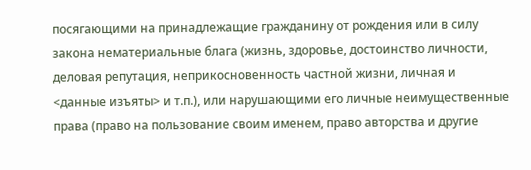посягающими на принадлежащие гражданину от рождения или в силу закона нематериальные блага (жизнь, здоровье, достоинство личности, деловая репутация, неприкосновенность частной жизни, личная и <данные изъяты> и т.п.), или нарушающими его личные неимущественные права (право на пользование своим именем, право авторства и другие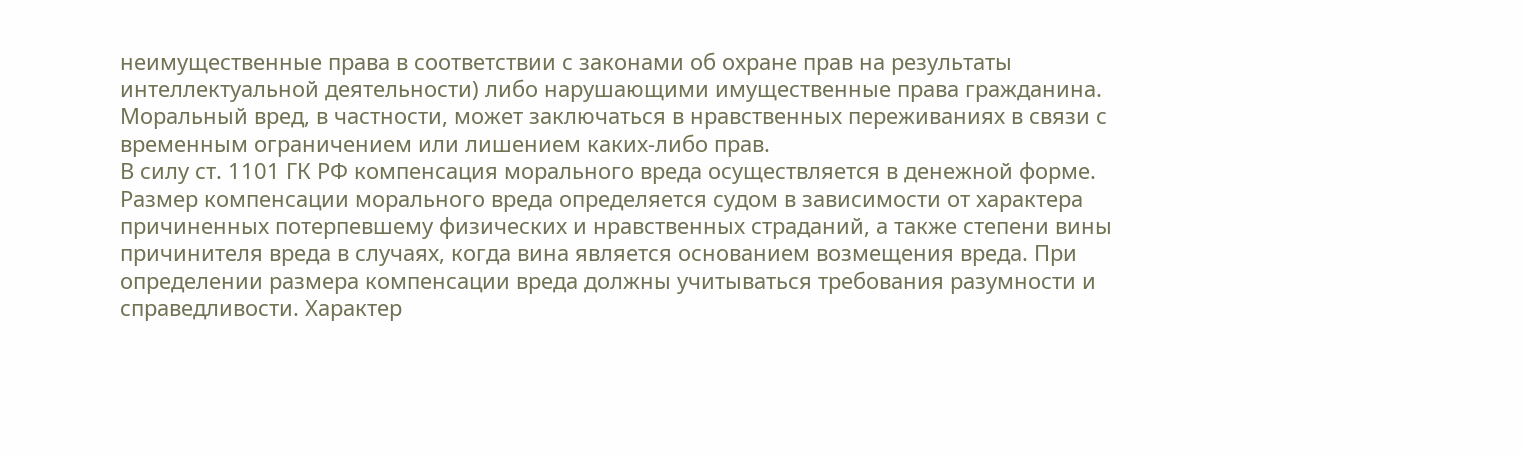неимущественные права в соответствии с законами об охране прав на результаты интеллектуальной деятельности) либо нарушающими имущественные права гражданина. Моральный вред, в частности, может заключаться в нравственных переживаниях в связи с временным ограничением или лишением каких-либо прав.
В силу ст. 1101 ГК РФ компенсация морального вреда осуществляется в денежной форме. Размер компенсации морального вреда определяется судом в зависимости от характера причиненных потерпевшему физических и нравственных страданий, а также степени вины причинителя вреда в случаях, когда вина является основанием возмещения вреда. При определении размера компенсации вреда должны учитываться требования разумности и справедливости. Характер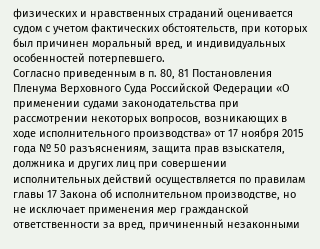физических и нравственных страданий оценивается судом с учетом фактических обстоятельств, при которых был причинен моральный вред, и индивидуальных особенностей потерпевшего.
Согласно приведенным в п. 80, 81 Постановления Пленума Верховного Суда Российской Федерации «О применении судами законодательства при рассмотрении некоторых вопросов, возникающих в ходе исполнительного производства» от 17 ноября 2015 года № 50 разъяснениям, защита прав взыскателя, должника и других лиц при совершении исполнительных действий осуществляется по правилам главы 17 Закона об исполнительном производстве, но не исключает применения мер гражданской ответственности за вред, причиненный незаконными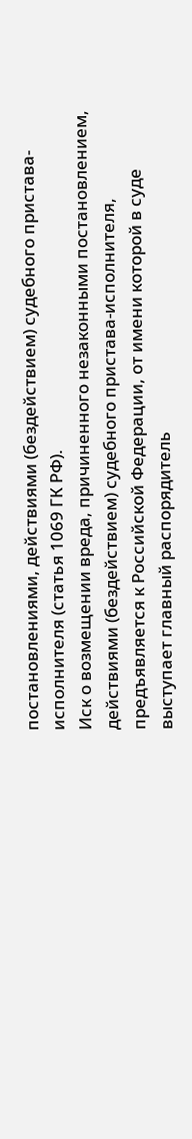постановлениями, действиями (бездействием) судебного пристава-исполнителя (статья 1069 ГК РФ).
Иск о возмещении вреда, причиненного незаконными постановлением, действиями (бездействием) судебного пристава-исполнителя, предъявляется к Российской Федерации, от имени которой в суде выступает главный распорядитель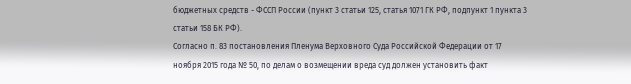бюджетных средств - ФССП России (пункт 3 статьи 125, статья 1071 ГК РФ, подпункт 1 пункта 3 статьи 158 БК РФ).
Согласно п. 83 постановления Пленума Верховного Суда Российской Федерации от 17 ноября 2015 года № 50, по делам о возмещении вреда суд должен установить факт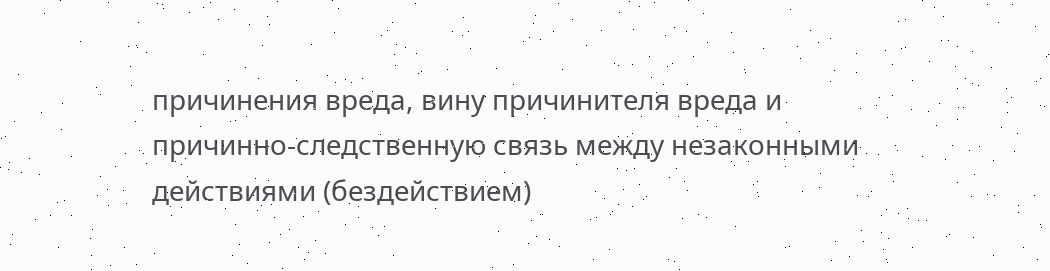причинения вреда, вину причинителя вреда и причинно-следственную связь между незаконными действиями (бездействием)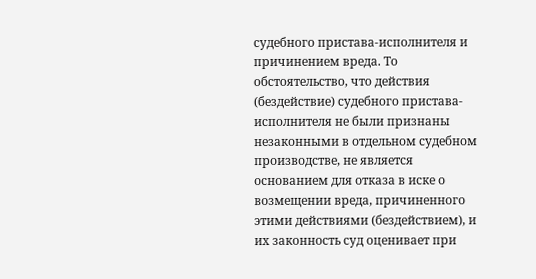судебного пристава-исполнителя и причинением вреда. То обстоятельство, что действия (бездействие) судебного пристава-исполнителя не были признаны незаконными в отдельном судебном производстве, не является основанием для отказа в иске о возмещении вреда, причиненного этими действиями (бездействием), и их законность суд оценивает при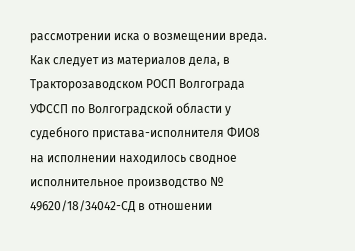рассмотрении иска о возмещении вреда.
Как следует из материалов дела, в Тракторозаводском РОСП Волгограда УФССП по Волгоградской области у судебного пристава-исполнителя ФИО8 на исполнении находилось сводное исполнительное производство № 49620/18/34042-СД в отношении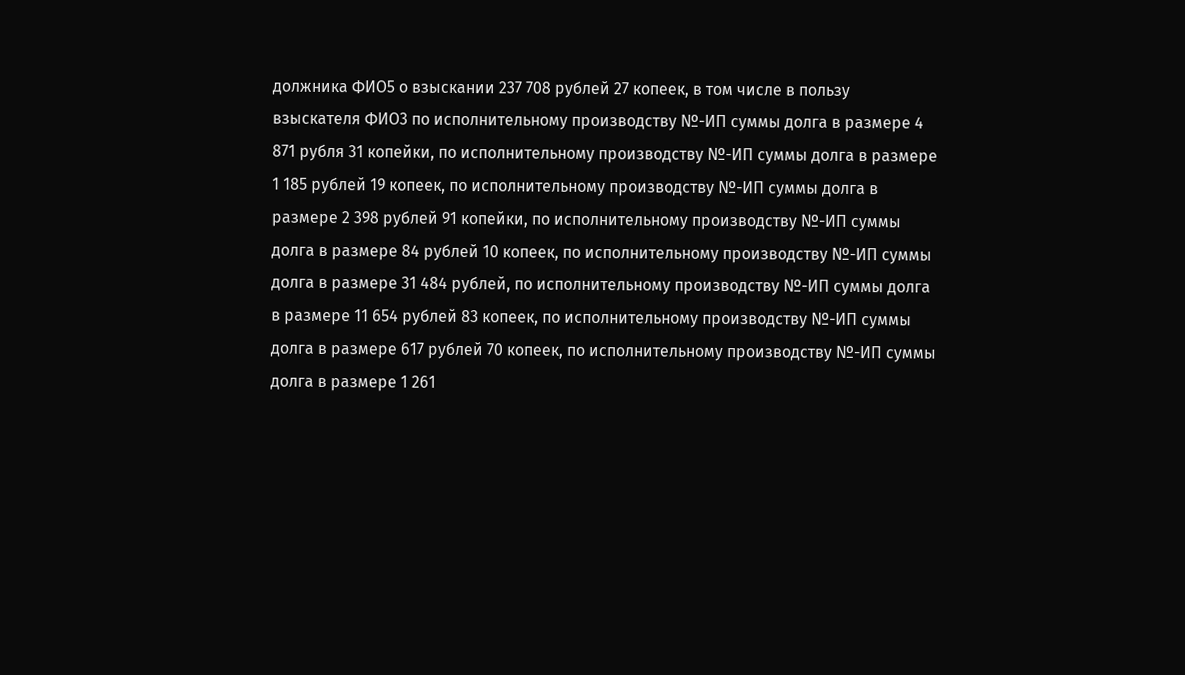должника ФИО5 о взыскании 237 708 рублей 27 копеек, в том числе в пользу взыскателя ФИО3 по исполнительному производству №-ИП суммы долга в размере 4 871 рубля 31 копейки, по исполнительному производству №-ИП суммы долга в размере 1 185 рублей 19 копеек, по исполнительному производству №-ИП суммы долга в размере 2 398 рублей 91 копейки, по исполнительному производству №-ИП суммы долга в размере 84 рублей 10 копеек, по исполнительному производству №-ИП суммы долга в размере 31 484 рублей, по исполнительному производству №-ИП суммы долга в размере 11 654 рублей 83 копеек, по исполнительному производству №-ИП суммы долга в размере 617 рублей 70 копеек, по исполнительному производству №-ИП суммы долга в размере 1 261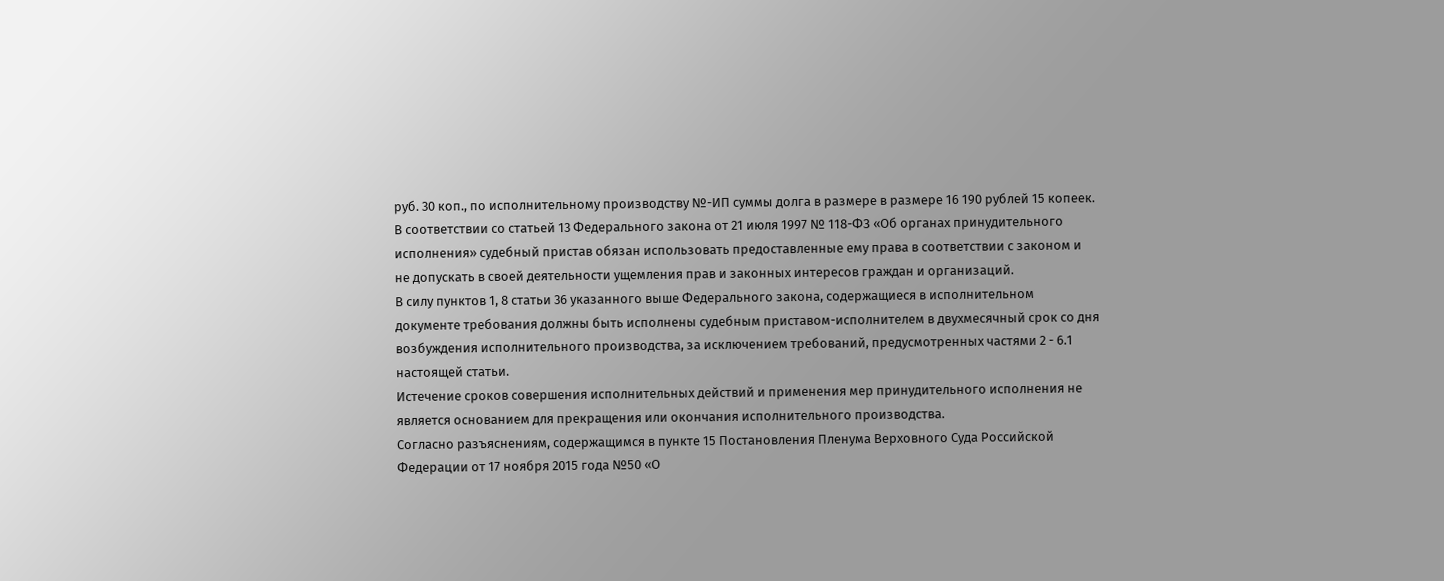руб. 30 коп., по исполнительному производству №-ИП суммы долга в размере в размере 16 190 рублей 15 копеек.
В соответствии со статьей 13 Федерального закона от 21 июля 1997 № 118-ФЗ «Об органах принудительного исполнения» судебный пристав обязан использовать предоставленные ему права в соответствии с законом и не допускать в своей деятельности ущемления прав и законных интересов граждан и организаций.
В силу пунктов 1, 8 статьи 36 указанного выше Федерального закона, содержащиеся в исполнительном документе требования должны быть исполнены судебным приставом-исполнителем в двухмесячный срок со дня возбуждения исполнительного производства, за исключением требований, предусмотренных частями 2 - 6.1 настоящей статьи.
Истечение сроков совершения исполнительных действий и применения мер принудительного исполнения не является основанием для прекращения или окончания исполнительного производства.
Согласно разъяснениям, содержащимся в пункте 15 Постановления Пленума Верховного Суда Российской Федерации от 17 ноября 2015 года №50 «О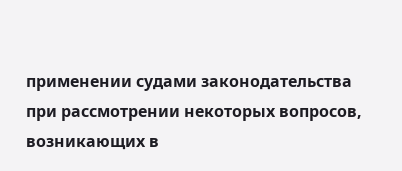применении судами законодательства при рассмотрении некоторых вопросов, возникающих в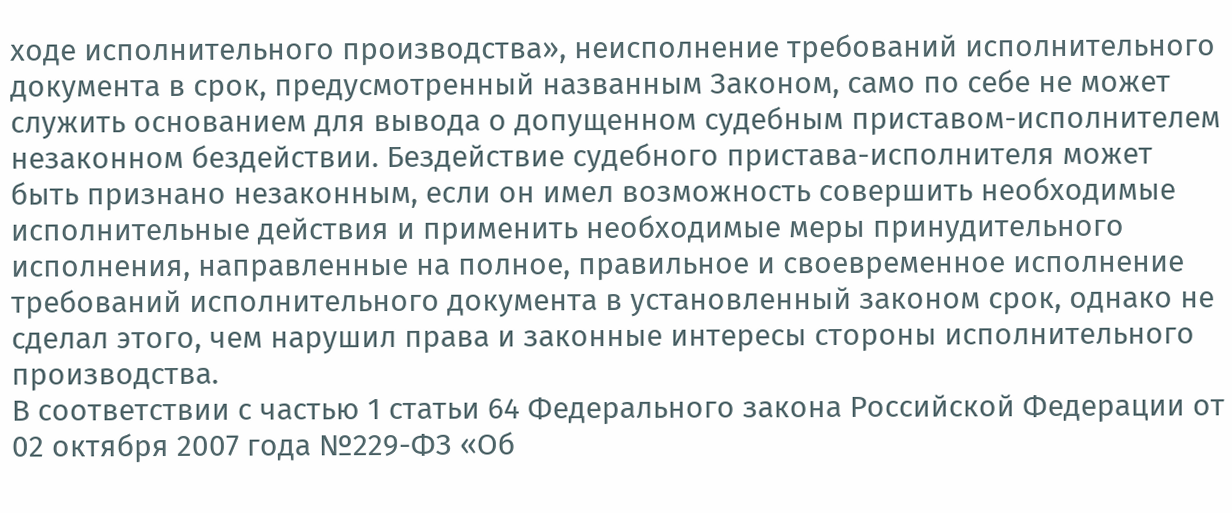ходе исполнительного производства», неисполнение требований исполнительного документа в срок, предусмотренный названным Законом, само по себе не может служить основанием для вывода о допущенном судебным приставом-исполнителем незаконном бездействии. Бездействие судебного пристава-исполнителя может быть признано незаконным, если он имел возможность совершить необходимые исполнительные действия и применить необходимые меры принудительного исполнения, направленные на полное, правильное и своевременное исполнение требований исполнительного документа в установленный законом срок, однако не сделал этого, чем нарушил права и законные интересы стороны исполнительного производства.
В соответствии с частью 1 статьи 64 Федерального закона Российской Федерации от 02 октября 2007 года №229-ФЗ «Об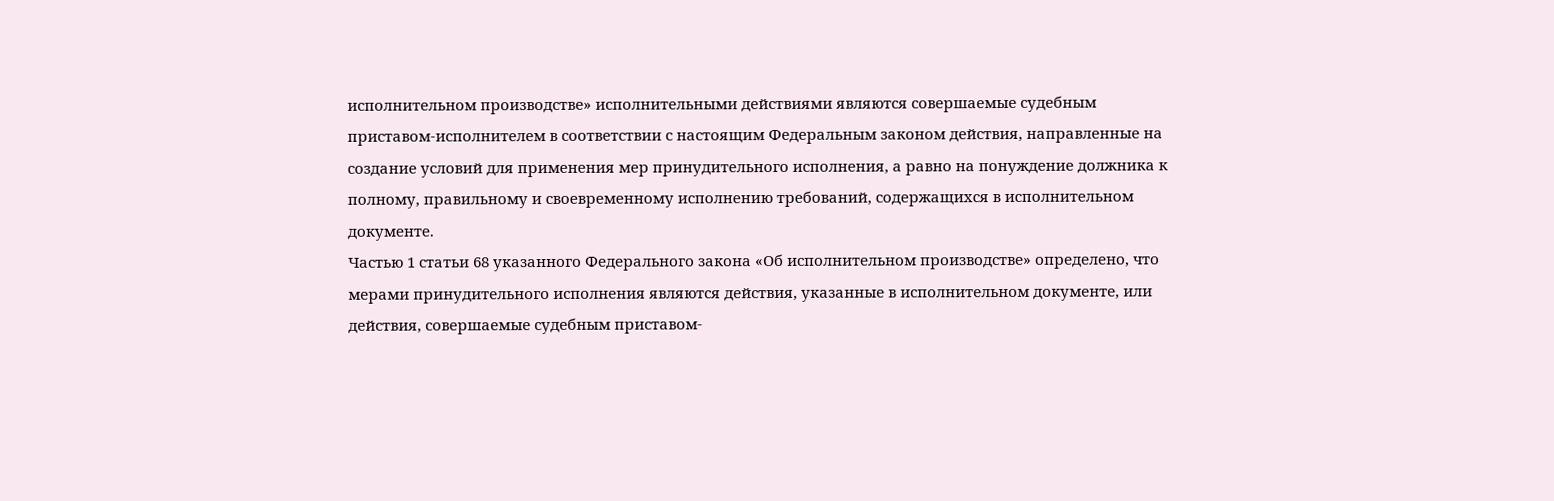исполнительном производстве» исполнительными действиями являются совершаемые судебным приставом-исполнителем в соответствии с настоящим Федеральным законом действия, направленные на создание условий для применения мер принудительного исполнения, а равно на понуждение должника к полному, правильному и своевременному исполнению требований, содержащихся в исполнительном документе.
Частью 1 статьи 68 указанного Федерального закона «Об исполнительном производстве» определено, что мерами принудительного исполнения являются действия, указанные в исполнительном документе, или действия, совершаемые судебным приставом-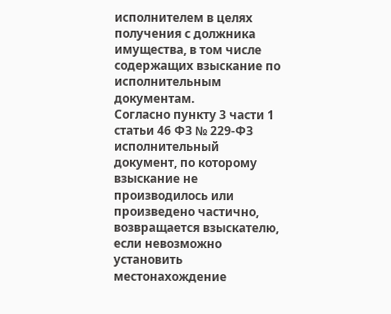исполнителем в целях получения с должника имущества, в том числе содержащих взыскание по исполнительным документам.
Согласно пункту 3 части 1 статьи 46 ФЗ № 229-ФЗ исполнительный документ, по которому взыскание не производилось или произведено частично, возвращается взыскателю, если невозможно установить местонахождение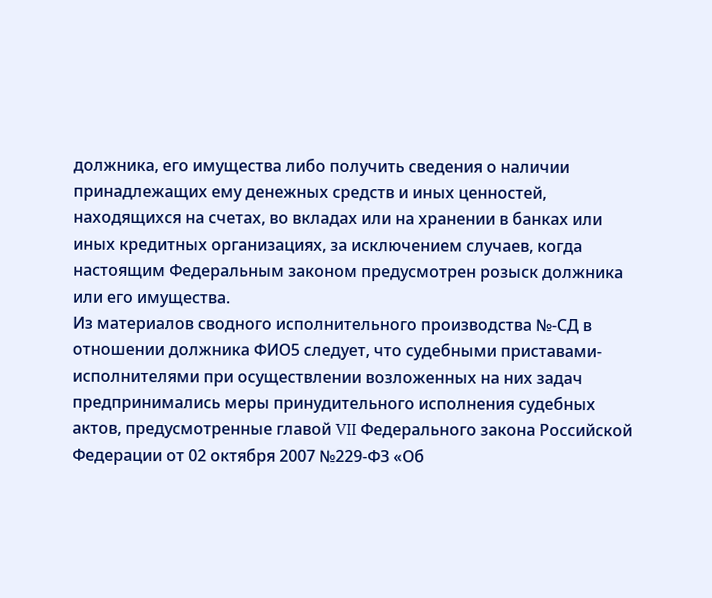должника, его имущества либо получить сведения о наличии принадлежащих ему денежных средств и иных ценностей, находящихся на счетах, во вкладах или на хранении в банках или иных кредитных организациях, за исключением случаев, когда настоящим Федеральным законом предусмотрен розыск должника или его имущества.
Из материалов сводного исполнительного производства №-СД в отношении должника ФИО5 следует, что судебными приставами-исполнителями при осуществлении возложенных на них задач предпринимались меры принудительного исполнения судебных актов, предусмотренные главой VII Федерального закона Российской Федерации от 02 октября 2007 №229-ФЗ «Об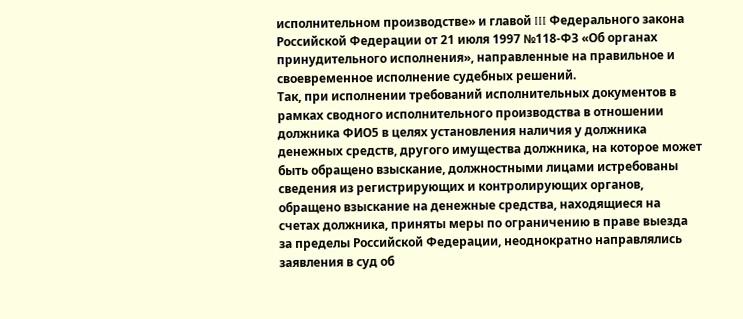исполнительном производстве» и главой III Федерального закона Российской Федерации от 21 июля 1997 №118-ФЗ «Об органах принудительного исполнения», направленные на правильное и своевременное исполнение судебных решений.
Так, при исполнении требований исполнительных документов в рамках сводного исполнительного производства в отношении должника ФИО5 в целях установления наличия у должника денежных средств, другого имущества должника, на которое может быть обращено взыскание, должностными лицами истребованы сведения из регистрирующих и контролирующих органов, обращено взыскание на денежные средства, находящиеся на счетах должника, приняты меры по ограничению в праве выезда за пределы Российской Федерации, неоднократно направлялись заявления в суд об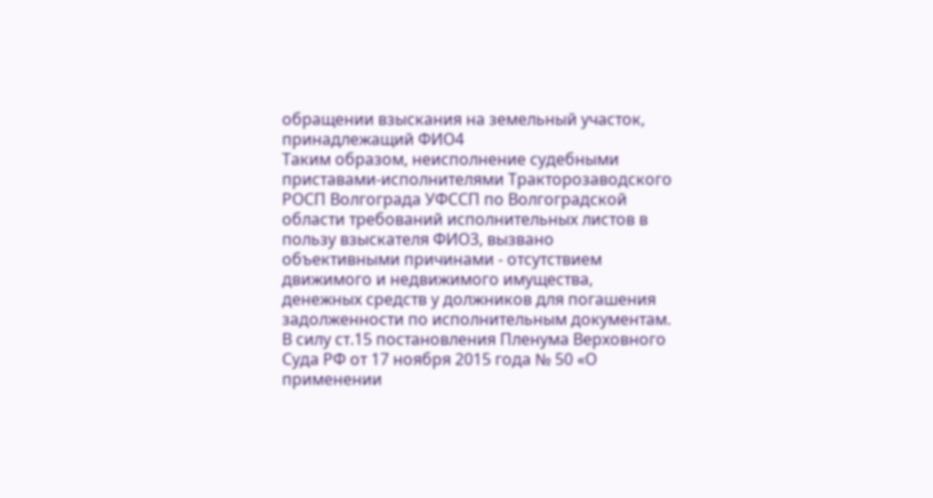обращении взыскания на земельный участок, принадлежащий ФИО4
Таким образом, неисполнение судебными приставами-исполнителями Тракторозаводского РОСП Волгограда УФССП по Волгоградской области требований исполнительных листов в пользу взыскателя ФИО3, вызвано объективными причинами - отсутствием движимого и недвижимого имущества, денежных средств у должников для погашения задолженности по исполнительным документам.
В силу ст.15 постановления Пленума Верховного Суда РФ от 17 ноября 2015 года № 50 «О применении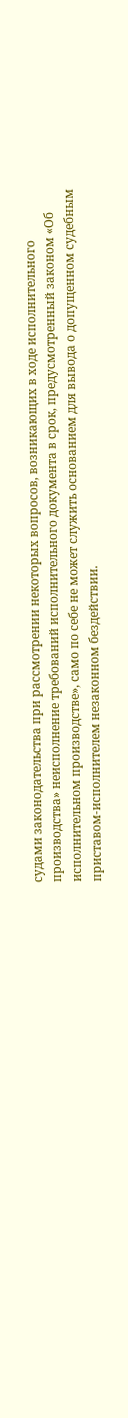судами законодательства при рассмотрении некоторых вопросов, возникающих в ходе исполнительного производства» неисполнение требований исполнительного документа в срок, предусмотренный законом «Об исполнительном производстве», само по себе не может служить основанием для вывода о допущенном судебным приставом-исполнителем незаконном бездействии.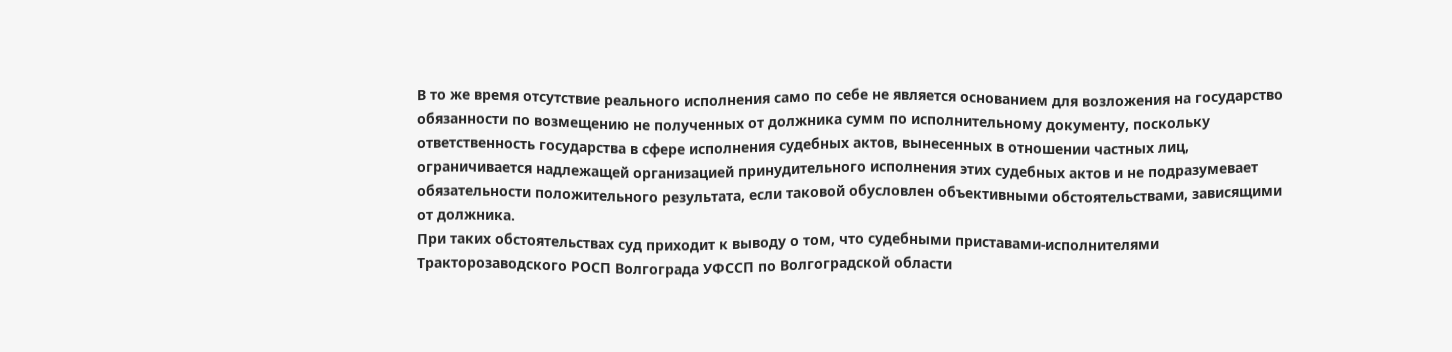В то же время отсутствие реального исполнения само по себе не является основанием для возложения на государство обязанности по возмещению не полученных от должника сумм по исполнительному документу, поскольку ответственность государства в сфере исполнения судебных актов, вынесенных в отношении частных лиц, ограничивается надлежащей организацией принудительного исполнения этих судебных актов и не подразумевает обязательности положительного результата, если таковой обусловлен объективными обстоятельствами, зависящими от должника.
При таких обстоятельствах суд приходит к выводу о том, что судебными приставами-исполнителями Тракторозаводского РОСП Волгограда УФССП по Волгоградской области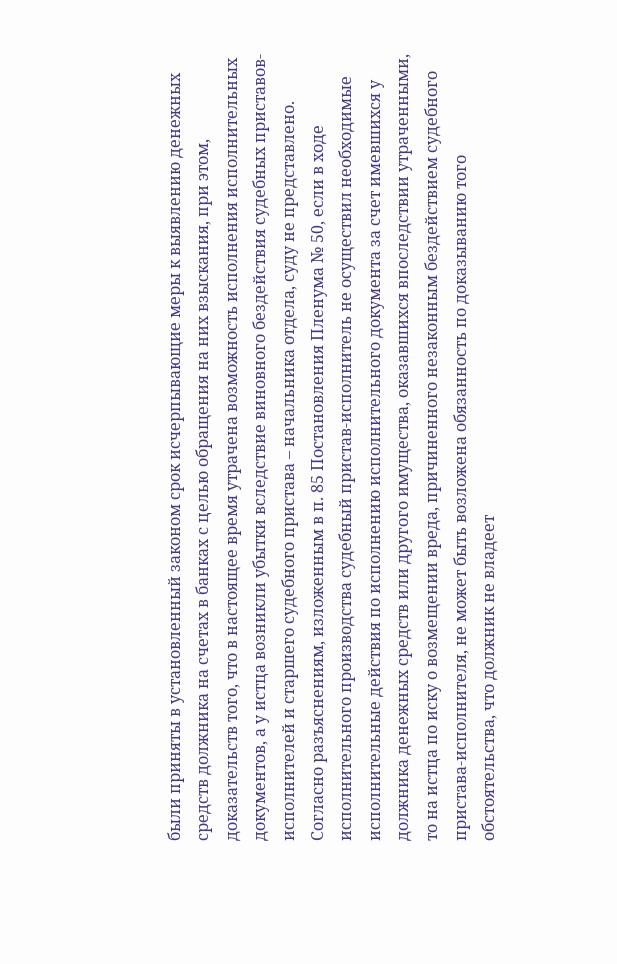были приняты в установленный законом срок исчерпывающие меры к выявлению денежных средств должника на счетах в банках с целью обращения на них взыскания, при этом, доказательств того, что в настоящее время утрачена возможность исполнения исполнительных документов, а у истца возникли убытки вследствие виновного бездействия судебных приставов-исполнителей и старшего судебного пристава – начальника отдела, суду не представлено.
Согласно разъяснениям, изложенным в п. 85 Постановления Пленума № 50, если в ходе исполнительного производства судебный пристав-исполнитель не осуществил необходимые исполнительные действия по исполнению исполнительного документа за счет имевшихся у должника денежных средств или другого имущества, оказавшихся впоследствии утраченными, то на истца по иску о возмещении вреда, причиненного незаконным бездействием судебного пристава-исполнителя, не может быть возложена обязанность по доказыванию того обстоятельства, что должник не владеет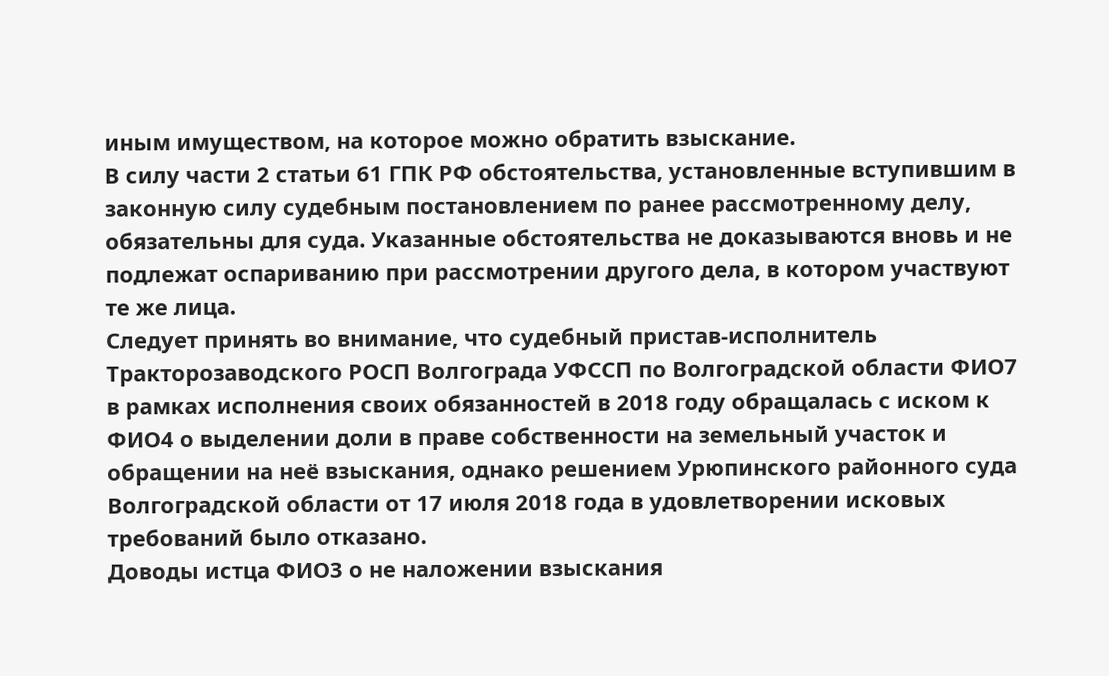иным имуществом, на которое можно обратить взыскание.
В силу части 2 статьи 61 ГПК РФ обстоятельства, установленные вступившим в законную силу судебным постановлением по ранее рассмотренному делу, обязательны для суда. Указанные обстоятельства не доказываются вновь и не подлежат оспариванию при рассмотрении другого дела, в котором участвуют те же лица.
Следует принять во внимание, что судебный пристав-исполнитель Тракторозаводского РОСП Волгограда УФССП по Волгоградской области ФИО7 в рамках исполнения своих обязанностей в 2018 году обращалась с иском к ФИО4 о выделении доли в праве собственности на земельный участок и обращении на неё взыскания, однако решением Урюпинского районного суда Волгоградской области от 17 июля 2018 года в удовлетворении исковых требований было отказано.
Доводы истца ФИО3 о не наложении взыскания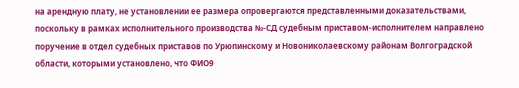на арендную плату, не установлении ее размера опровергаются представленными доказательствами, поскольку в рамках исполнительного производства №-СД судебным приставом-исполнителем направлено поручение в отдел судебных приставов по Урюпинскому и Новониколаевскому районам Волгоградской области, которыми установлено, что ФИО9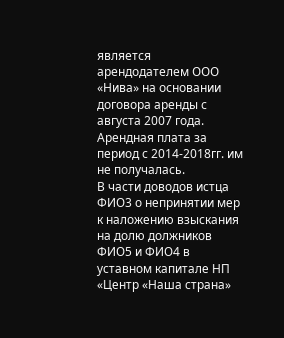является арендодателем ООО «Нива» на основании договора аренды с августа 2007 года. Арендная плата за период с 2014-2018гг. им не получалась.
В части доводов истца ФИО3 о непринятии мер к наложению взыскания на долю должников ФИО5 и ФИО4 в уставном капитале НП «Центр «Наша страна»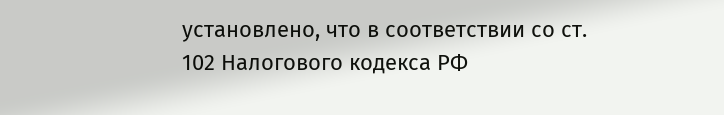установлено, что в соответствии со ст. 102 Налогового кодекса РФ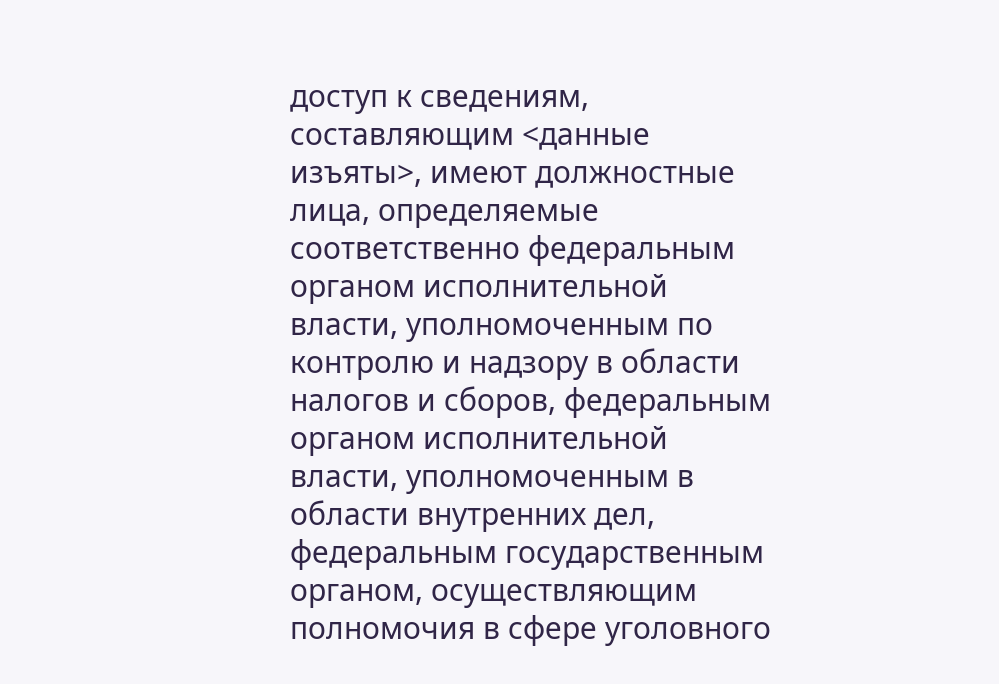доступ к сведениям, составляющим <данные изъяты>, имеют должностные лица, определяемые соответственно федеральным органом исполнительной власти, уполномоченным по контролю и надзору в области налогов и сборов, федеральным органом исполнительной власти, уполномоченным в области внутренних дел, федеральным государственным органом, осуществляющим полномочия в сфере уголовного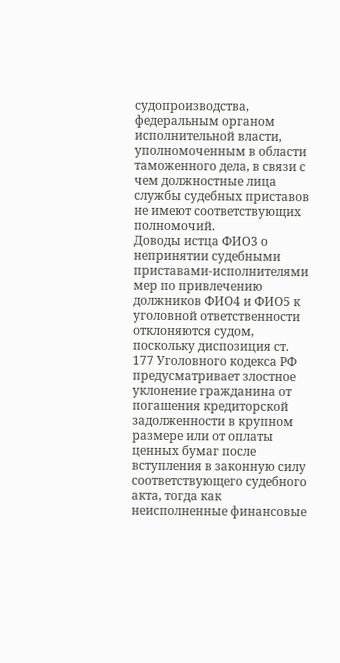судопроизводства, федеральным органом исполнительной власти, уполномоченным в области таможенного дела, в связи с чем должностные лица службы судебных приставов не имеют соответствующих полномочий.
Доводы истца ФИО3 о непринятии судебными приставами-исполнителями мер по привлечению должников ФИО4 и ФИО5 к уголовной ответственности отклоняются судом, поскольку диспозиция ст. 177 Уголовного кодекса РФ предусматривает злостное уклонение гражданина от погашения кредиторской задолженности в крупном размере или от оплаты ценных бумаг после вступления в законную силу соответствующего судебного акта, тогда как неисполненные финансовые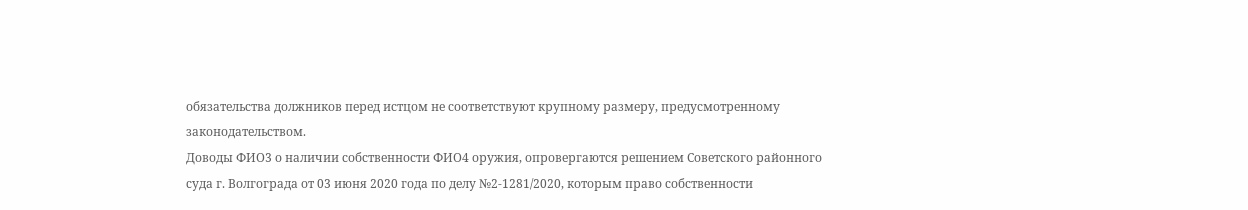обязательства должников перед истцом не соответствуют крупному размеру, предусмотренному законодательством.
Доводы ФИО3 о наличии собственности ФИО4 оружия, опровергаются решением Советского районного суда г. Волгограда от 03 июня 2020 года по делу №2-1281/2020, которым право собственности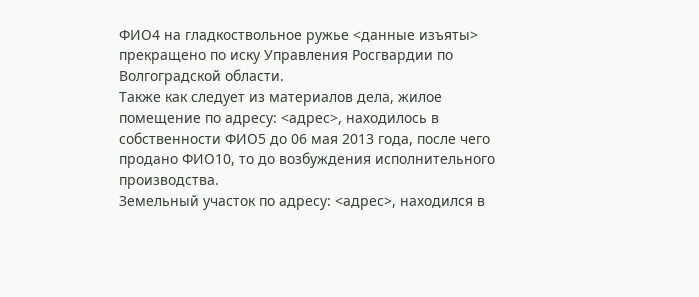ФИО4 на гладкоствольное ружье <данные изъяты> прекращено по иску Управления Росгвардии по Волгоградской области.
Также как следует из материалов дела, жилое помещение по адресу: <адрес>, находилось в собственности ФИО5 до 06 мая 2013 года, после чего продано ФИО10, то до возбуждения исполнительного производства.
Земельный участок по адресу: <адрес>, находился в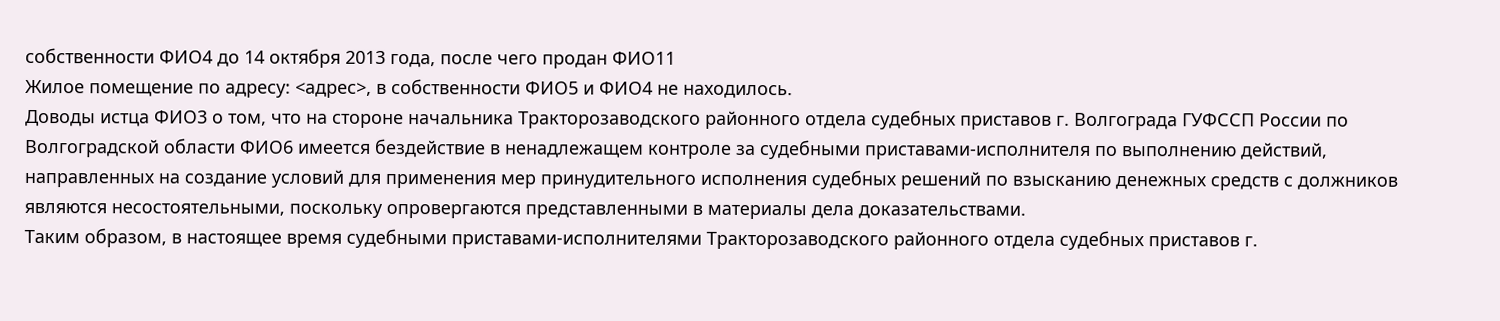собственности ФИО4 до 14 октября 2013 года, после чего продан ФИО11
Жилое помещение по адресу: <адрес>, в собственности ФИО5 и ФИО4 не находилось.
Доводы истца ФИО3 о том, что на стороне начальника Тракторозаводского районного отдела судебных приставов г. Волгограда ГУФССП России по Волгоградской области ФИО6 имеется бездействие в ненадлежащем контроле за судебными приставами-исполнителя по выполнению действий, направленных на создание условий для применения мер принудительного исполнения судебных решений по взысканию денежных средств с должников являются несостоятельными, поскольку опровергаются представленными в материалы дела доказательствами.
Таким образом, в настоящее время судебными приставами-исполнителями Тракторозаводского районного отдела судебных приставов г.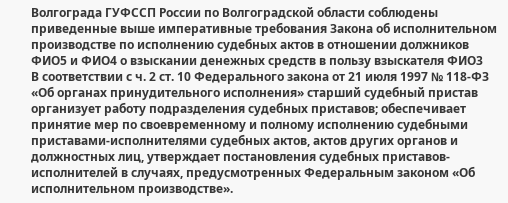Волгограда ГУФССП России по Волгоградской области соблюдены приведенные выше императивные требования Закона об исполнительном производстве по исполнению судебных актов в отношении должников ФИО5 и ФИО4 о взыскании денежных средств в пользу взыскателя ФИО3
В соответствии с ч. 2 ст. 10 Федерального закона от 21 июля 1997 № 118-ФЗ «Об органах принудительного исполнения» старший судебный пристав организует работу подразделения судебных приставов; обеспечивает принятие мер по своевременному и полному исполнению судебными приставами-исполнителями судебных актов, актов других органов и должностных лиц, утверждает постановления судебных приставов-исполнителей в случаях, предусмотренных Федеральным законом «Об исполнительном производстве».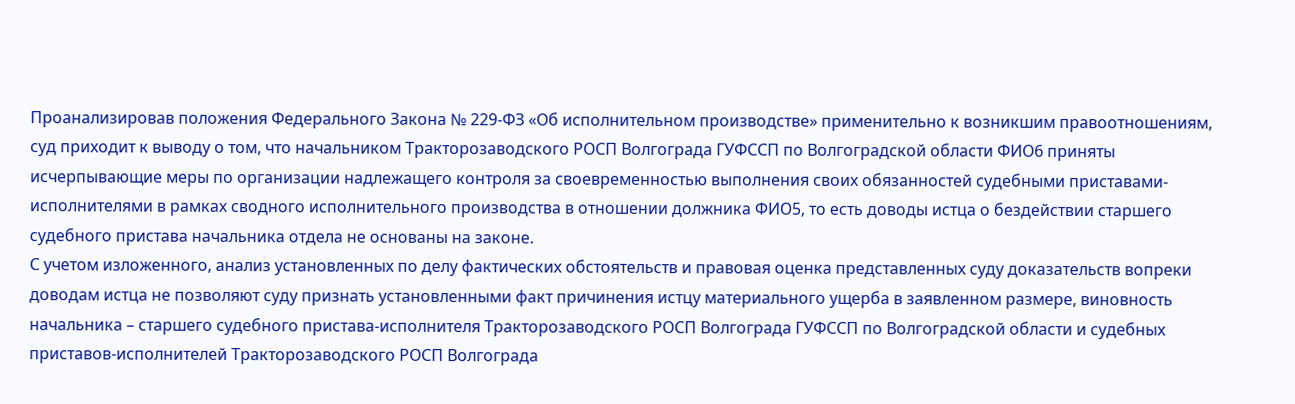Проанализировав положения Федерального Закона № 229-ФЗ «Об исполнительном производстве» применительно к возникшим правоотношениям, суд приходит к выводу о том, что начальником Тракторозаводского РОСП Волгограда ГУФССП по Волгоградской области ФИО6 приняты исчерпывающие меры по организации надлежащего контроля за своевременностью выполнения своих обязанностей судебными приставами-исполнителями в рамках сводного исполнительного производства в отношении должника ФИО5, то есть доводы истца о бездействии старшего судебного пристава начальника отдела не основаны на законе.
С учетом изложенного, анализ установленных по делу фактических обстоятельств и правовая оценка представленных суду доказательств вопреки доводам истца не позволяют суду признать установленными факт причинения истцу материального ущерба в заявленном размере, виновность начальника – старшего судебного пристава-исполнителя Тракторозаводского РОСП Волгограда ГУФССП по Волгоградской области и судебных приставов-исполнителей Тракторозаводского РОСП Волгограда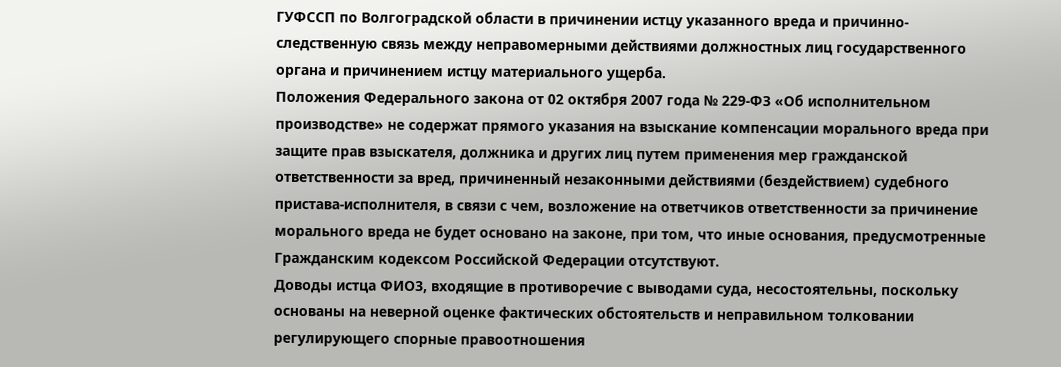ГУФССП по Волгоградской области в причинении истцу указанного вреда и причинно-следственную связь между неправомерными действиями должностных лиц государственного органа и причинением истцу материального ущерба.
Положения Федерального закона от 02 октября 2007 года № 229-ФЗ «Об исполнительном производстве» не содержат прямого указания на взыскание компенсации морального вреда при защите прав взыскателя, должника и других лиц путем применения мер гражданской ответственности за вред, причиненный незаконными действиями (бездействием) судебного пристава-исполнителя, в связи с чем, возложение на ответчиков ответственности за причинение морального вреда не будет основано на законе, при том, что иные основания, предусмотренные Гражданским кодексом Российской Федерации отсутствуют.
Доводы истца ФИО3, входящие в противоречие с выводами суда, несостоятельны, поскольку основаны на неверной оценке фактических обстоятельств и неправильном толковании регулирующего спорные правоотношения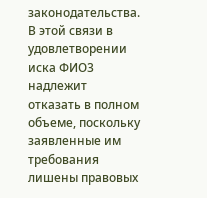законодательства.
В этой связи в удовлетворении иска ФИО3 надлежит отказать в полном объеме, поскольку заявленные им требования лишены правовых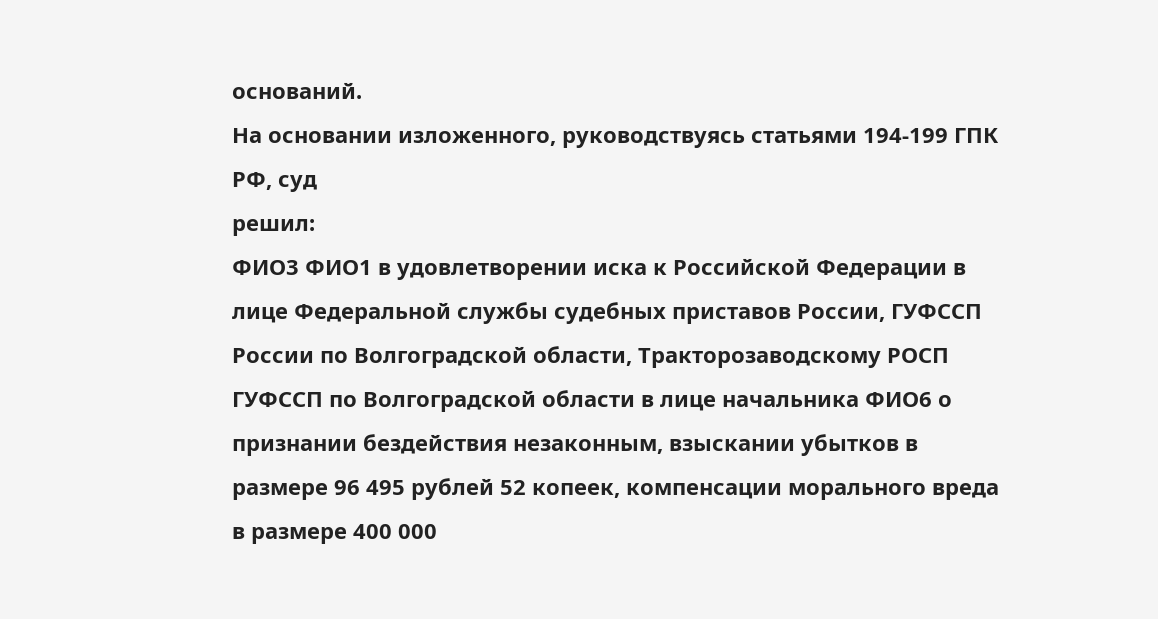оснований.
На основании изложенного, руководствуясь статьями 194-199 ГПК РФ, суд
решил:
ФИО3 ФИО1 в удовлетворении иска к Российской Федерации в лице Федеральной службы судебных приставов России, ГУФССП России по Волгоградской области, Тракторозаводскому РОСП ГУФССП по Волгоградской области в лице начальника ФИО6 о признании бездействия незаконным, взыскании убытков в размере 96 495 рублей 52 копеек, компенсации морального вреда в размере 400 000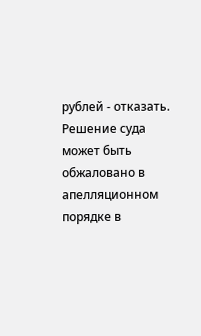рублей - отказать.
Решение суда может быть обжаловано в апелляционном порядке в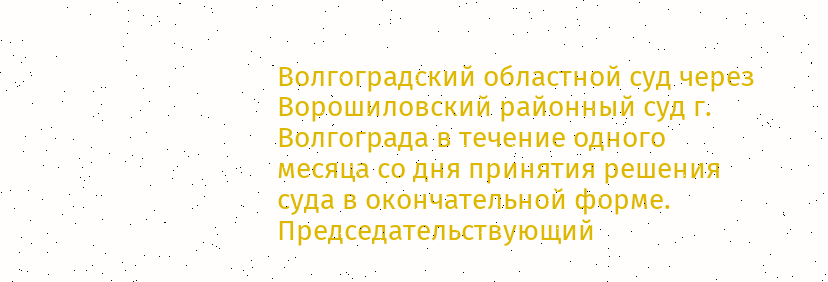Волгоградский областной суд через Ворошиловский районный суд г. Волгограда в течение одного месяца со дня принятия решения суда в окончательной форме.
Председательствующий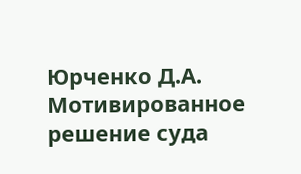Юрченко Д.А.
Мотивированное решение суда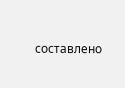составлено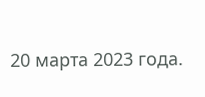20 марта 2023 года.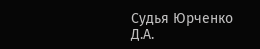Судья Юрченко Д.А.